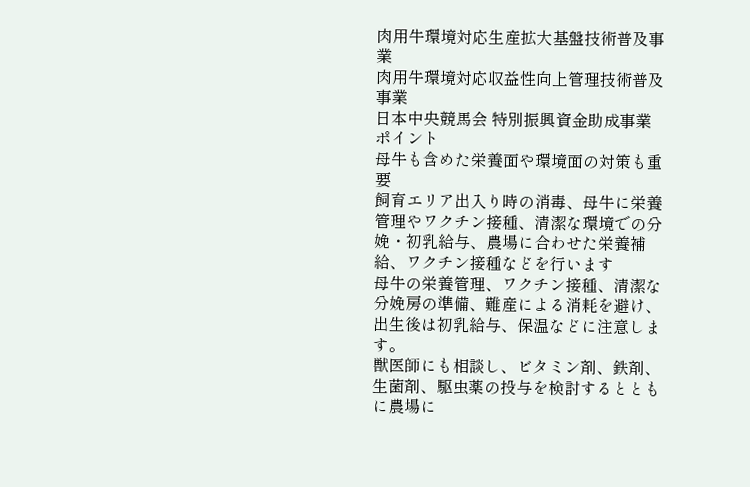肉用牛環境対応生産拡大基盤技術普及事業
肉用牛環境対応収益性向上管理技術普及事業
日本中央競馬会 特別振興資金助成事業
ポイント
母牛も含めた栄養面や環境面の対策も重要
飼育エリア出入り時の消毒、母牛に栄養管理やワクチン接種、清潔な環境での分娩・初乳給与、農場に合わせた栄養補給、ワクチン接種などを行います
母牛の栄養管理、ワクチン接種、清潔な分娩房の準備、難産による消耗を避け、出生後は初乳給与、保温などに注意します。
獣医師にも相談し、ビタミン剤、鉄剤、生菌剤、駆虫薬の投与を検討するとともに農場に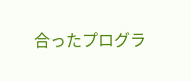合ったプログラ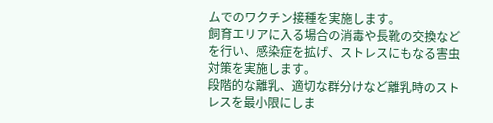ムでのワクチン接種を実施します。
飼育エリアに入る場合の消毒や長靴の交換などを行い、感染症を拡げ、ストレスにもなる害虫対策を実施します。
段階的な離乳、適切な群分けなど離乳時のストレスを最小限にしま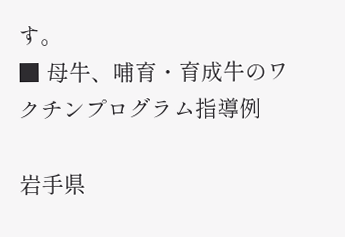す。
■ 母牛、哺育・育成牛のワクチンプログラム指導例

岩手県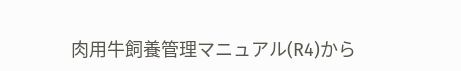肉用牛飼養管理マニュアル(R4)から